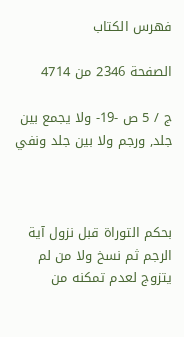فهرس الكتاب

الصفحة 2346 من 4714

ج / 5 ص -19- ولا يجمع بين جلد, ورجم ولا بين جلد ونفي



بحكم التوراة قبل نزول آية الرجم ثم نسخ ولا من لم يتزوج لعدم تمكنه من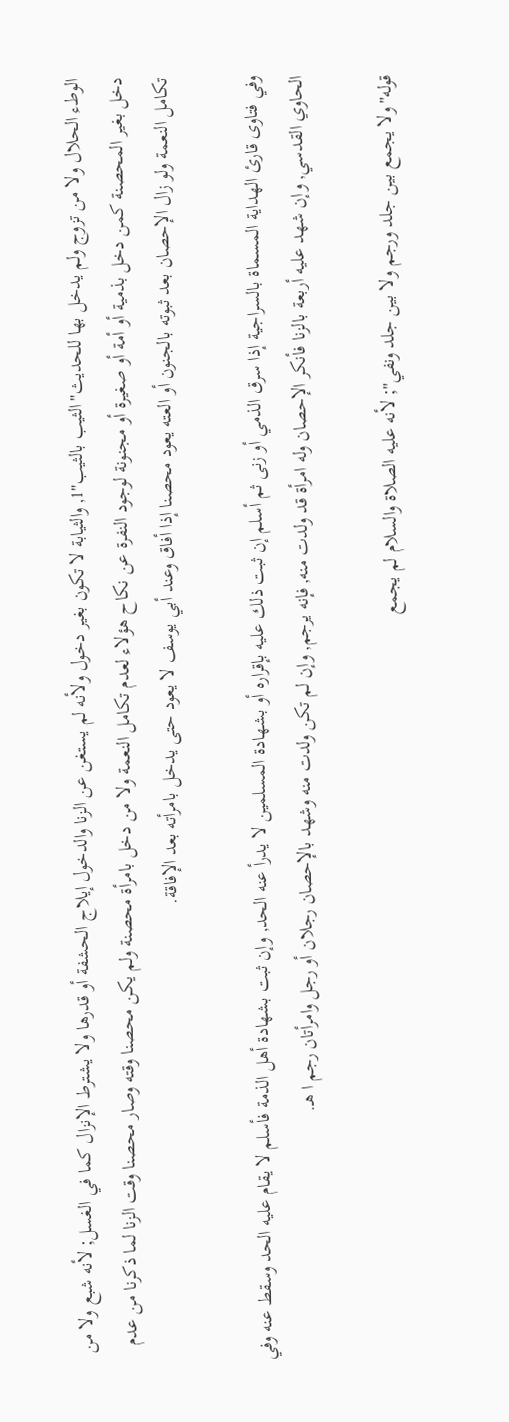الوطء الحلال ولا من تزوج ولم يدخل بها للحديث"الثيب بالثيب"1, والثيابة لا تكون بغير دخول ولأنه لم يستغن عن الزنا والدخول إيلاج الحشفة أو قدرها ولا يشترط الإنزال كما في الغسل; لأنه شبع ولا من دخل بغير المحصنة كمن دخل بذمية أو أمة أو صغيرة أو مجنونة لوجود النفرة عن نكاح هؤلاء لعدم تكامل النعمة ولا من دخل بامرأة محصنة ولم يكن محصنا وقته وصار محصنا وقت الزنا لما ذكرنا من عدم تكامل النعمة ولو زال الإحصان بعد ثبوته بالجنون أو العته يعود محصنا إذا أفاق وعند أبي يوسف لا يعود حتى يدخل بامرأته بعد الإفاقة.

وفي فتاوى قارئ الهداية المسماة بالسراجية إذا سرق الذمي أو زنى ثم أسلم إن ثبت ذلك عليه بإقراره أو بشهادة المسلمين لا يدرأ عنه الحد, وإن ثبت بشهادة أهل الذمة فأسلم لا يقام عليه الحد وسقط عنه وفي الحاوي القدسي, وإن شهد عليه أربعة بالزنا فأنكر الإحصان وله امرأة قد ولدت منه, فإنه يرجم, وإن لم تكن ولدت منه وشهد بالإحصان رجلان أو رجل وامرأتان رجم ا هـ.

قوله"ولا يجمع بين جلد ورجم ولا بين جلد ونفي"; لأنه عليه الصلاة والسلام لم يجمع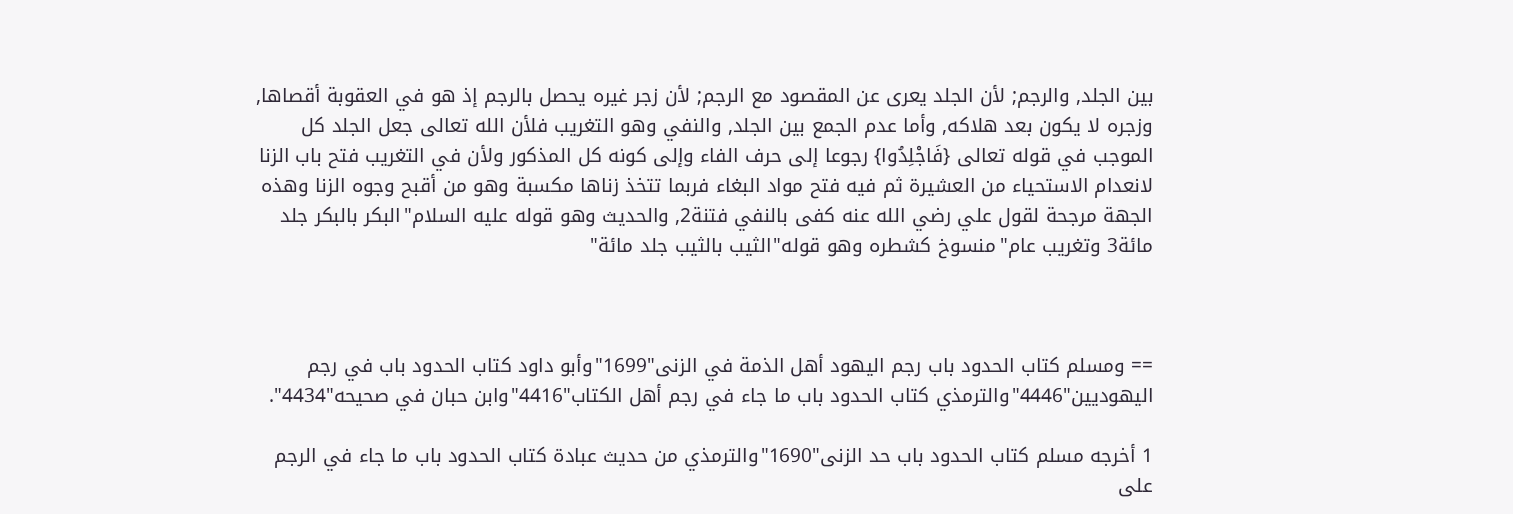بين الجلد, والرجم; لأن الجلد يعرى عن المقصود مع الرجم; لأن زجر غيره يحصل بالرجم إذ هو في العقوبة أقصاها, وزجره لا يكون بعد هلاكه, وأما عدم الجمع بين الجلد, والنفي وهو التغريب فلأن الله تعالى جعل الجلد كل الموجب في قوله تعالى {فَاجْلِدُوا} رجوعا إلى حرف الفاء وإلى كونه كل المذكور ولأن في التغريب فتح باب الزنا لانعدام الاستحياء من العشيرة ثم فيه فتح مواد البغاء فربما تتخذ زناها مكسبة وهو من أقبح وجوه الزنا وهذه الجهة مرجحة لقول علي رضي الله عنه كفى بالنفي فتنة2, والحديث وهو قوله عليه السلام"البكر بالبكر جلد مائة3 وتغريب عام"منسوخ كشطره وهو قوله"الثيب بالثيب جلد مائة"



== ومسلم كتاب الحدود باب رجم اليهود أهل الذمة في الزنى"1699"وأبو داود كتاب الحدود باب في رجم اليهوديين"4446"والترمذي كتاب الحدود باب ما جاء في رجم أهل الكتاب"4416"وابن حبان في صحيحه"4434".

1 أخرجه مسلم كتاب الحدود باب حد الزنى"1690"والترمذي من حديث عبادة كتاب الحدود باب ما جاء في الرجم على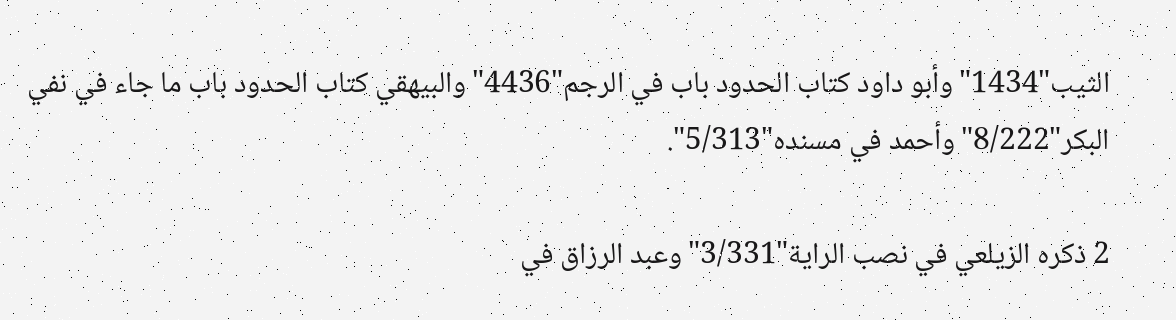الثيب"1434"وأبو داود كتاب الحدود باب في الرجم"4436"والبيهقي كتاب الحدود باب ما جاء في نفي البكر"8/222"وأحمد في مسنده"5/313".

2 ذكره الزيلعي في نصب الراية"3/331"وعبد الرزاق في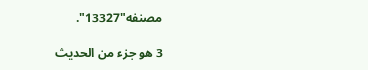مصنفه"13327".

3 هو جزء من الحديث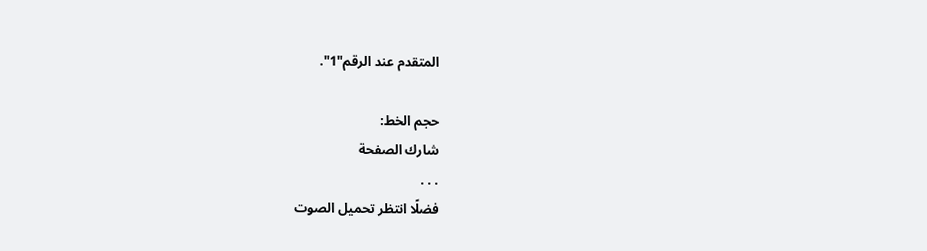المتقدم عند الرقم"1".

حجم الخط:
شارك الصفحة
. . .
فضلًا انتظر تحميل الصوت